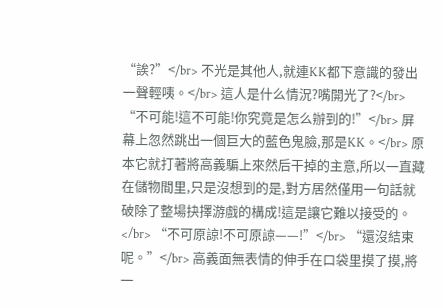“誒?”</br> 不光是其他人,就連KK都下意識的發出一聲輕咦。</br> 這人是什么情況?嘴開光了?</br> “不可能!這不可能!你究竟是怎么辦到的!”</br> 屏幕上忽然跳出一個巨大的藍色鬼臉,那是KK。</br> 原本它就打著將高義騙上來然后干掉的主意,所以一直藏在儲物間里,只是沒想到的是,對方居然僅用一句話就破除了整場抉擇游戲的構成!這是讓它難以接受的。</br> “不可原諒!不可原諒——!”</br> “還沒結束呢。”</br> 高義面無表情的伸手在口袋里摸了摸,將一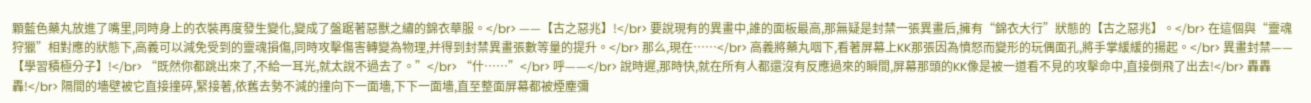顆藍色藥丸放進了嘴里,同時身上的衣裝再度發生變化,變成了盤踞著惡獸之繡的錦衣華服。</br> ——【古之惡兆】!</br> 要說現有的異畫中,誰的面板最高,那無疑是封禁一張異畫后,擁有“錦衣大行”狀態的【古之惡兆】。</br> 在這個與“靈魂狩獵”相對應的狀態下,高義可以減免受到的靈魂損傷,同時攻擊傷害轉變為物理,并得到封禁異畫張數等量的提升。</br> 那么,現在……</br> 高義將藥丸咽下,看著屏幕上KK那張因為憤怒而變形的玩偶面孔,將手掌緩緩的揚起。</br> 異畫封禁——【學習積極分子】!</br> “既然你都跳出來了,不給一耳光,就太說不過去了。”</br> “什……”</br> 呼——</br> 說時遲,那時快,就在所有人都還沒有反應過來的瞬間,屏幕那頭的KK像是被一道看不見的攻擊命中,直接倒飛了出去!</br> 轟轟轟!</br> 隔間的墻壁被它直接撞碎,緊接著,依舊去勢不減的撞向下一面墻,下下一面墻,直至整面屏幕都被煙塵彌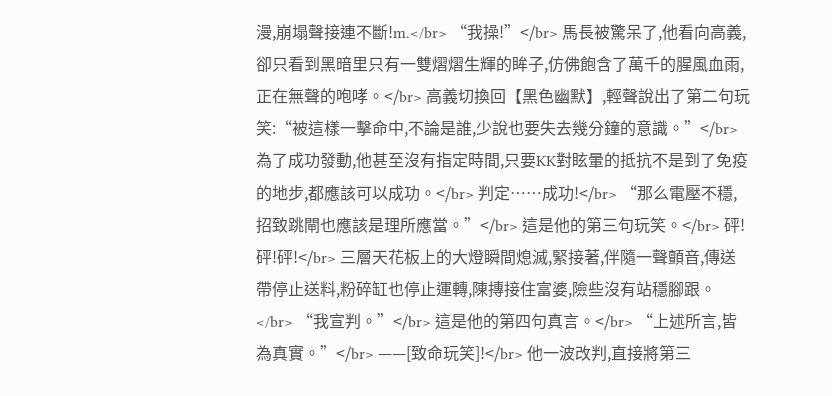漫,崩塌聲接連不斷!m.</br> “我操!”</br> 馬長被驚呆了,他看向高義,卻只看到黑暗里只有一雙熠熠生輝的眸子,仿佛飽含了萬千的腥風血雨,正在無聲的咆哮。</br> 高義切換回【黑色幽默】,輕聲說出了第二句玩笑:“被這樣一擊命中,不論是誰,少說也要失去幾分鐘的意識。”</br> 為了成功發動,他甚至沒有指定時間,只要KK對眩暈的抵抗不是到了免疫的地步,都應該可以成功。</br> 判定……成功!</br> “那么電壓不穩,招致跳閘也應該是理所應當。”</br> 這是他的第三句玩笑。</br> 砰!砰!砰!</br> 三層天花板上的大燈瞬間熄滅,緊接著,伴隨一聲顫音,傳送帶停止送料,粉碎缸也停止運轉,陳摶接住富婆,險些沒有站穩腳跟。</br> “我宣判。”</br> 這是他的第四句真言。</br> “上述所言,皆為真實。”</br> ——[致命玩笑]!</br> 他一波改判,直接將第三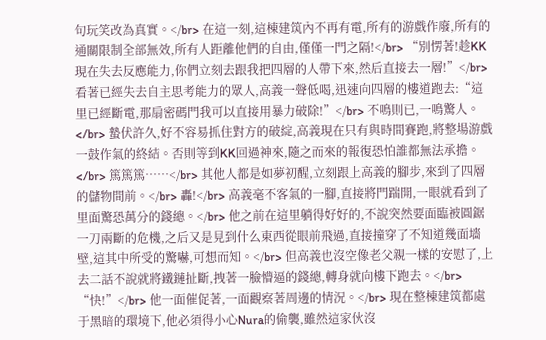句玩笑改為真實。</br> 在這一刻,這棟建筑內不再有電,所有的游戲作廢,所有的通關限制全部無效,所有人距離他們的自由,僅僅一門之隔!</br> “別愣著!趁KK現在失去反應能力,你們立刻去跟我把四層的人帶下來,然后直接去一層!”</br> 看著已經失去自主思考能力的眾人,高義一聲低喝,迅速向四層的樓道跑去:“這里已經斷電,那扇密碼門我可以直接用暴力破除!”</br> 不鳴則已,一鳴驚人。</br> 蟄伏許久,好不容易抓住對方的破綻,高義現在只有與時間賽跑,將整場游戲一鼓作氣的終結。否則等到KK回過神來,隨之而來的報復恐怕誰都無法承擔。</br> 篤篤篤……</br> 其他人都是如夢初醒,立刻跟上高義的腳步,來到了四層的儲物間前。</br> 轟!</br> 高義毫不客氣的一腳,直接將門踹開,一眼就看到了里面驚恐萬分的錢總。</br> 他之前在這里躺得好好的,不說突然要面臨被圓鋸一刀兩斷的危機,之后又是見到什么東西從眼前飛過,直接撞穿了不知道幾面墻壁,這其中所受的驚嚇,可想而知。</br> 但高義也沒空像老父親一樣的安慰了,上去二話不說就將鐵鏈扯斷,拽著一臉懵逼的錢總,轉身就向樓下跑去。</br> “快!”</br> 他一面催促著,一面觀察著周邊的情況。</br> 現在整棟建筑都處于黑暗的環境下,他必須得小心Nura的偷襲,雖然這家伙沒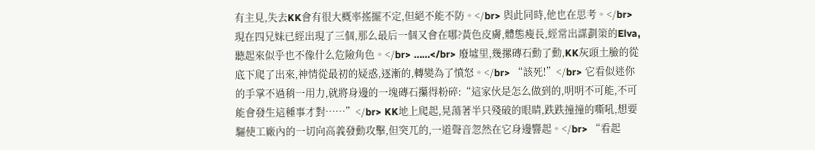有主見,失去KK會有很大概率搖擺不定,但絕不能不防。</br> 與此同時,他也在思考。</br> 現在四兄妹已經出現了三個,那么最后一個又會在哪?黃色皮膚,體態瘦長,經常出謀劃策的Elva,聽起來似乎也不像什么危險角色。</br> ……</br> 廢墟里,幾摞磚石動了動,KK灰頭土臉的從底下爬了出來,神情從最初的疑惑,逐漸的,轉變為了憤怒。</br> “該死!”</br> 它看似迷你的手掌不過稍一用力,就將身邊的一塊磚石攥得粉碎:“這家伙是怎么做到的,明明不可能,不可能會發生這種事才對……”</br> KK地上爬起,晃蕩著半只殘破的眼睛,跌跌撞撞的嘶吼,想要驅使工廠內的一切向高義發動攻擊,但突兀的,一道聲音忽然在它身邊響起。</br> “看起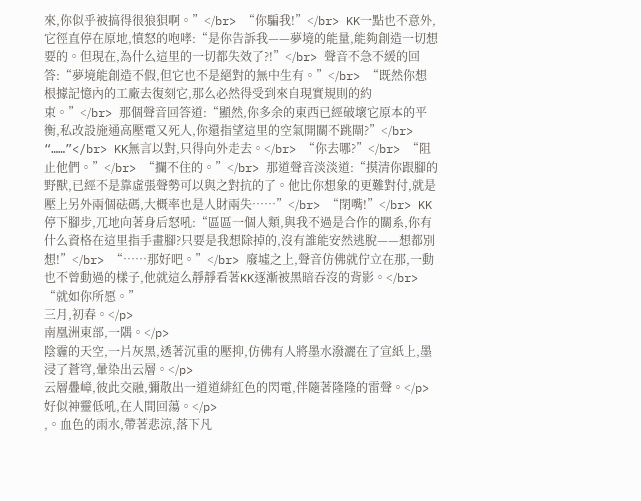來,你似乎被搞得很狼狽啊。”</br> “你騙我!”</br> KK一點也不意外,它徑直停在原地,憤怒的咆哮:“是你告訴我——夢境的能量,能夠創造一切想要的。但現在,為什么這里的一切都失效了?!”</br> 聲音不急不緩的回答:“夢境能創造不假,但它也不是絕對的無中生有。”</br> “既然你想根據記憶內的工廠去復刻它,那么必然得受到來自現實規則的約束。”</br> 那個聲音回答道:“顯然,你多余的東西已經破壞它原本的平衡,私改設施通高壓電又死人,你還指望這里的空氣開關不跳閘?”</br> “……”</br> KK無言以對,只得向外走去。</br> “你去哪?”</br> “阻止他們。”</br> “攔不住的。”</br> 那道聲音淡淡道:“摸清你跟腳的野獸,已經不是靠虛張聲勢可以與之對抗的了。他比你想象的更難對付,就是壓上另外兩個砝碼,大概率也是人財兩失……”</br> “閉嘴!”</br> KK停下腳步,兀地向著身后怒吼:“區區一個人類,與我不過是合作的關系,你有什么資格在這里指手畫腳?只要是我想除掉的,沒有誰能安然逃脫——想都別想!”</br> “……那好吧。”</br> 廢墟之上,聲音仿佛就佇立在那,一動也不曾動過的樣子,他就這么靜靜看著KK逐漸被黑暗吞沒的背影。</br> “就如你所愿。”
三月,初春。</p>
南凰洲東部,一隅。</p>
陰霾的天空,一片灰黑,透著沉重的壓抑,仿佛有人將墨水潑灑在了宣紙上,墨浸了蒼穹,暈染出云層。</p>
云層疊嶂,彼此交融,彌散出一道道緋紅色的閃電,伴隨著隆隆的雷聲。</p>
好似神靈低吼,在人間回蕩。</p>
,。血色的雨水,帶著悲涼,落下凡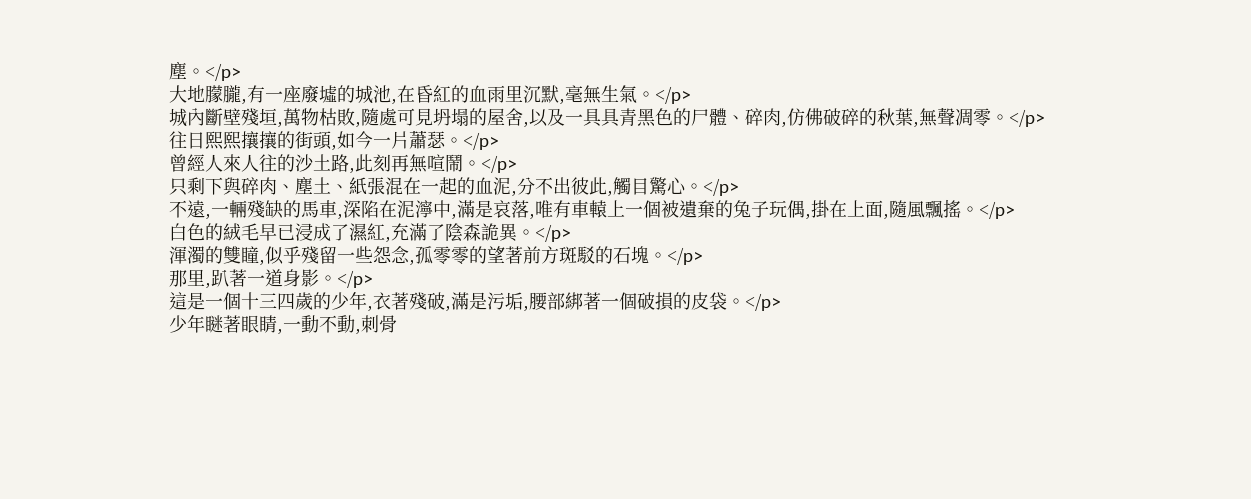塵。</p>
大地朦朧,有一座廢墟的城池,在昏紅的血雨里沉默,毫無生氣。</p>
城內斷壁殘垣,萬物枯敗,隨處可見坍塌的屋舍,以及一具具青黑色的尸體、碎肉,仿佛破碎的秋葉,無聲凋零。</p>
往日熙熙攘攘的街頭,如今一片蕭瑟。</p>
曾經人來人往的沙土路,此刻再無喧鬧。</p>
只剩下與碎肉、塵土、紙張混在一起的血泥,分不出彼此,觸目驚心。</p>
不遠,一輛殘缺的馬車,深陷在泥濘中,滿是哀落,唯有車轅上一個被遺棄的兔子玩偶,掛在上面,隨風飄搖。</p>
白色的絨毛早已浸成了濕紅,充滿了陰森詭異。</p>
渾濁的雙瞳,似乎殘留一些怨念,孤零零的望著前方斑駁的石塊。</p>
那里,趴著一道身影。</p>
這是一個十三四歲的少年,衣著殘破,滿是污垢,腰部綁著一個破損的皮袋。</p>
少年瞇著眼睛,一動不動,刺骨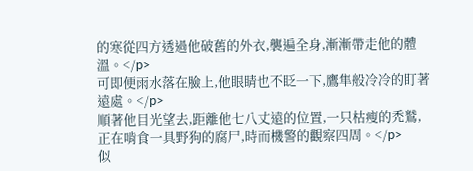的寒從四方透過他破舊的外衣,襲遍全身,漸漸帶走他的體溫。</p>
可即便雨水落在臉上,他眼睛也不眨一下,鷹隼般冷冷的盯著遠處。</p>
順著他目光望去,距離他七八丈遠的位置,一只枯瘦的禿鷲,正在啃食一具野狗的腐尸,時而機警的觀察四周。</p>
似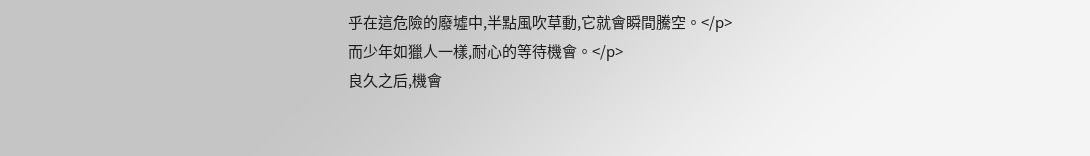乎在這危險的廢墟中,半點風吹草動,它就會瞬間騰空。</p>
而少年如獵人一樣,耐心的等待機會。</p>
良久之后,機會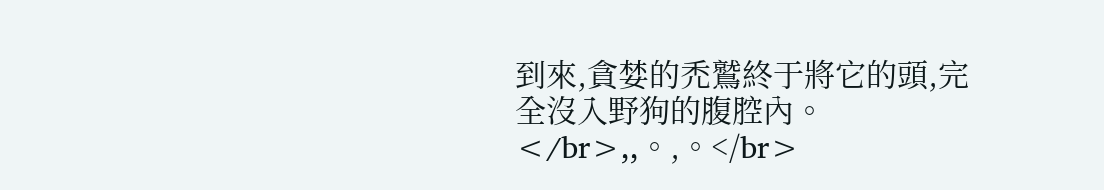到來,貪婪的禿鷲終于將它的頭,完全沒入野狗的腹腔內。</br>,,。,。</br>